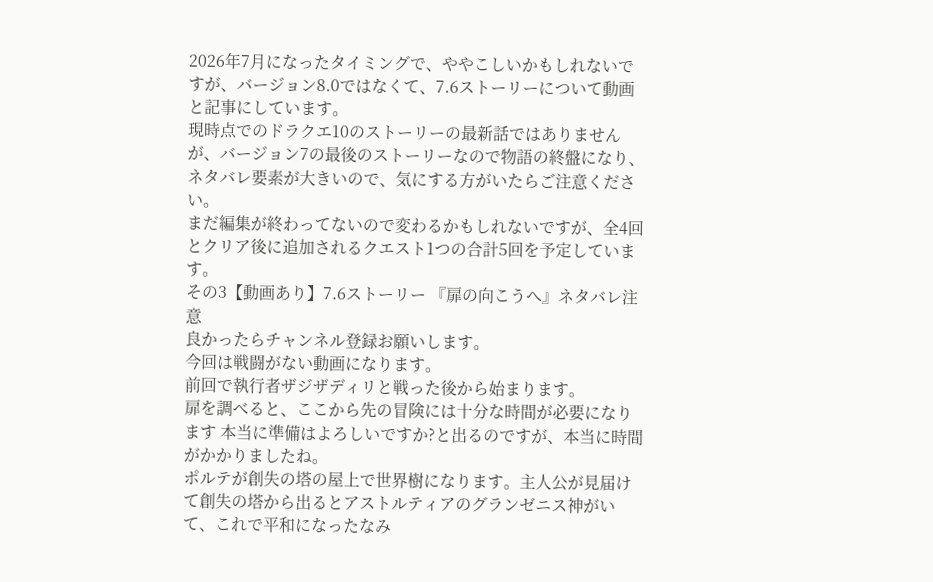2026年7月になったタイミングで、ややこしいかもしれないですが、バージョン8.0ではなくて、7.6ストーリーについて動画と記事にしています。
現時点でのドラクエ10のストーリーの最新話ではありませんが、バージョン7の最後のストーリーなので物語の終盤になり、ネタバレ要素が大きいので、気にする方がいたらご注意ください。
まだ編集が終わってないので変わるかもしれないですが、全4回とクリア後に追加されるクエスト1つの合計5回を予定しています。
その3【動画あり】7.6ストーリー 『扉の向こうへ』ネタバレ注意
良かったらチャンネル登録お願いします。
今回は戦闘がない動画になります。
前回で執行者ザジザディリと戦った後から始まります。
扉を調べると、ここから先の冒険には十分な時間が必要になります 本当に準備はよろしいですか?と出るのですが、本当に時間がかかりましたね。
ポルテが創失の塔の屋上で世界樹になります。主人公が見届けて創失の塔から出るとアストルティアのグランゼニス神がいて、これで平和になったなみ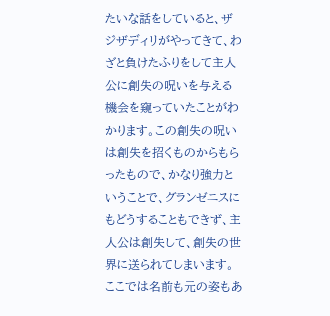たいな話をしていると、ザジザディリがやってきて、わざと負けたふりをして主人公に創失の呪いを与える機会を窺っていたことがわかります。この創失の呪いは創失を招くものからもらったもので、かなり強力ということで、グランゼニスにもどうすることもできず、主人公は創失して、創失の世界に送られてしまいます。ここでは名前も元の姿もあ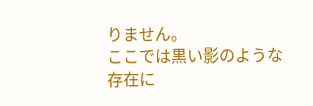りません。
ここでは黒い影のような存在に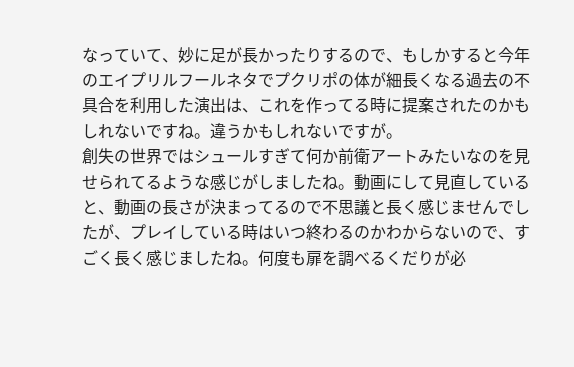なっていて、妙に足が長かったりするので、もしかすると今年のエイプリルフールネタでプクリポの体が細長くなる過去の不具合を利用した演出は、これを作ってる時に提案されたのかもしれないですね。違うかもしれないですが。
創失の世界ではシュールすぎて何か前衛アートみたいなのを見せられてるような感じがしましたね。動画にして見直していると、動画の長さが決まってるので不思議と長く感じませんでしたが、プレイしている時はいつ終わるのかわからないので、すごく長く感じましたね。何度も扉を調べるくだりが必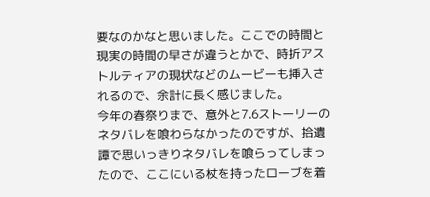要なのかなと思いました。ここでの時間と現実の時間の早さが違うとかで、時折アストルティアの現状などのムービーも挿入されるので、余計に長く感じました。
今年の春祭りまで、意外と7.6ストーリーのネタバレを喰わらなかったのですが、拾遺譚で思いっきりネタバレを喰らってしまったので、ここにいる杖を持ったローブを着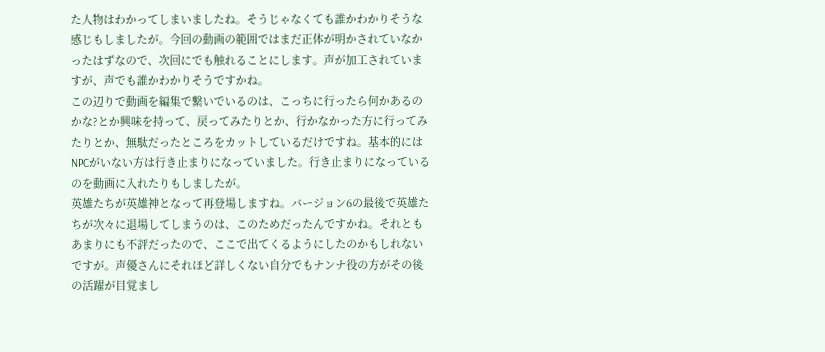た人物はわかってしまいましたね。そうじゃなくても誰かわかりそうな感じもしましたが。今回の動画の範囲ではまだ正体が明かされていなかったはずなので、次回にでも触れることにします。声が加工されていますが、声でも誰かわかりそうですかね。
この辺りで動画を編集で繋いでいるのは、こっちに行ったら何かあるのかな?とか興味を持って、戻ってみたりとか、行かなかった方に行ってみたりとか、無駄だったところをカットしているだけですね。基本的にはNPCがいない方は行き止まりになっていました。行き止まりになっているのを動画に入れたりもしましたが。
英雄たちが英雄神となって再登場しますね。バージョン6の最後で英雄たちが次々に退場してしまうのは、このためだったんですかね。それともあまりにも不評だったので、ここで出てくるようにしたのかもしれないですが。声優さんにそれほど詳しくない自分でもナンナ役の方がその後の活躍が目覚まし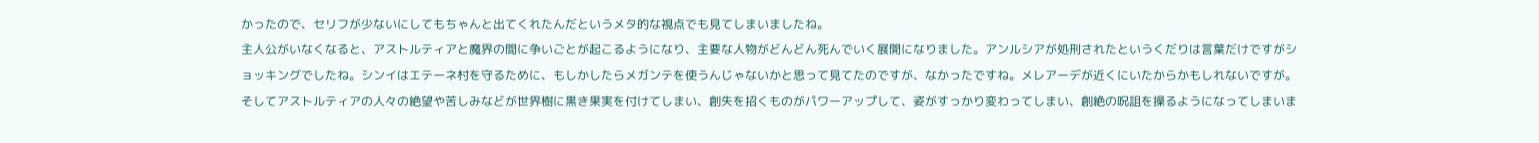かったので、セリフが少ないにしてもちゃんと出てくれたんだというメタ的な視点でも見てしまいましたね。
主人公がいなくなると、アストルティアと魔界の間に争いごとが起こるようになり、主要な人物がどんどん死んでいく展開になりました。アンルシアが処刑されたというくだりは言葉だけですがショッキングでしたね。シンイはエテーネ村を守るために、もしかしたらメガンテを使うんじゃないかと思って見てたのですが、なかったですね。メレアーデが近くにいたからかもしれないですが。
そしてアストルティアの人々の絶望や苦しみなどが世界樹に黒き果実を付けてしまい、創失を招くものがパワーアップして、姿がすっかり変わってしまい、創絶の呪詛を操るようになってしまいま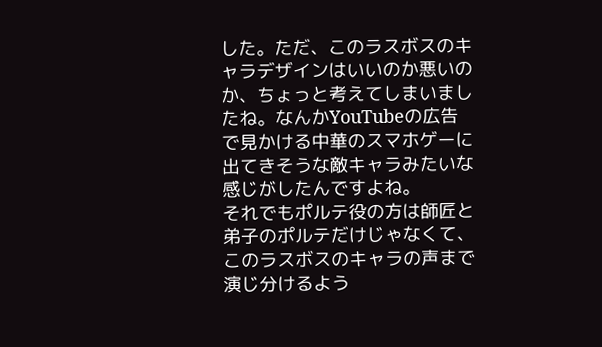した。ただ、このラスボスのキャラデザインはいいのか悪いのか、ちょっと考えてしまいましたね。なんかYouTubeの広告で見かける中華のスマホゲーに出てきそうな敵キャラみたいな感じがしたんですよね。
それでもポルテ役の方は師匠と弟子のポルテだけじゃなくて、このラスボスのキャラの声まで演じ分けるよう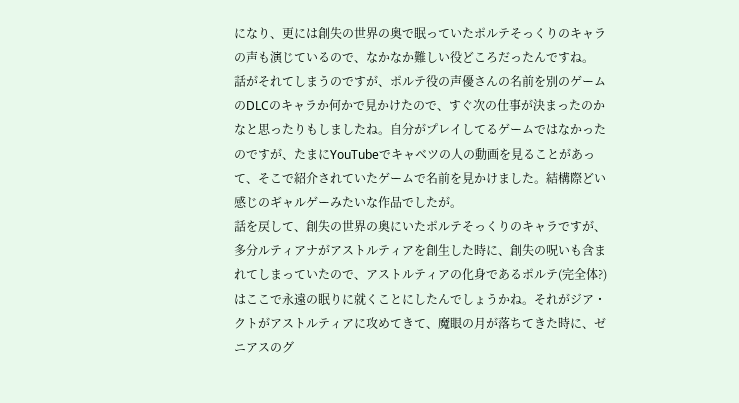になり、更には創失の世界の奥で眠っていたポルテそっくりのキャラの声も演じているので、なかなか難しい役どころだったんですね。
話がそれてしまうのですが、ポルテ役の声優さんの名前を別のゲームのDLCのキャラか何かで見かけたので、すぐ次の仕事が決まったのかなと思ったりもしましたね。自分がプレイしてるゲームではなかったのですが、たまにYouTubeでキャベツの人の動画を見ることがあって、そこで紹介されていたゲームで名前を見かけました。結構際どい感じのギャルゲーみたいな作品でしたが。
話を戻して、創失の世界の奥にいたポルテそっくりのキャラですが、多分ルティアナがアストルティアを創生した時に、創失の呪いも含まれてしまっていたので、アストルティアの化身であるポルテ(完全体?)はここで永遠の眠りに就くことにしたんでしょうかね。それがジア・クトがアストルティアに攻めてきて、魔眼の月が落ちてきた時に、ゼニアスのグ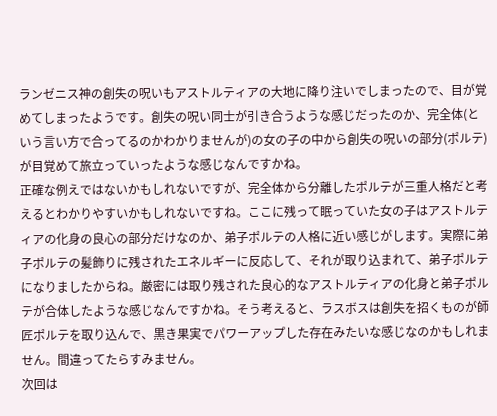ランゼニス神の創失の呪いもアストルティアの大地に降り注いでしまったので、目が覚めてしまったようです。創失の呪い同士が引き合うような感じだったのか、完全体(という言い方で合ってるのかわかりませんが)の女の子の中から創失の呪いの部分(ポルテ)が目覚めて旅立っていったような感じなんですかね。
正確な例えではないかもしれないですが、完全体から分離したポルテが三重人格だと考えるとわかりやすいかもしれないですね。ここに残って眠っていた女の子はアストルティアの化身の良心の部分だけなのか、弟子ポルテの人格に近い感じがします。実際に弟子ポルテの髪飾りに残されたエネルギーに反応して、それが取り込まれて、弟子ポルテになりましたからね。厳密には取り残された良心的なアストルティアの化身と弟子ポルテが合体したような感じなんですかね。そう考えると、ラスボスは創失を招くものが師匠ポルテを取り込んで、黒き果実でパワーアップした存在みたいな感じなのかもしれません。間違ってたらすみません。
次回は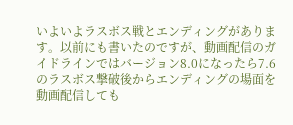いよいよラスボス戦とエンディングがあります。以前にも書いたのですが、動画配信のガイドラインではバージョン8.0になったら7.6のラスボス撃破後からエンディングの場面を動画配信しても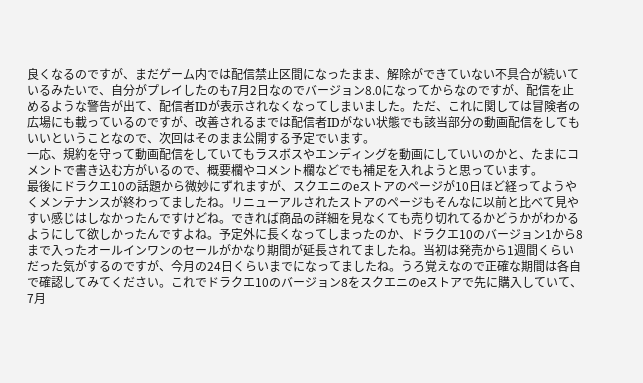良くなるのですが、まだゲーム内では配信禁止区間になったまま、解除ができていない不具合が続いているみたいで、自分がプレイしたのも7月2日なのでバージョン8.0になってからなのですが、配信を止めるような警告が出て、配信者IDが表示されなくなってしまいました。ただ、これに関しては冒険者の広場にも載っているのですが、改善されるまでは配信者IDがない状態でも該当部分の動画配信をしてもいいということなので、次回はそのまま公開する予定でいます。
一応、規約を守って動画配信をしていてもラスボスやエンディングを動画にしていいのかと、たまにコメントで書き込む方がいるので、概要欄やコメント欄などでも補足を入れようと思っています。
最後にドラクエ10の話題から微妙にずれますが、スクエニのeストアのページが10日ほど経ってようやくメンテナンスが終わってましたね。リニューアルされたストアのページもそんなに以前と比べて見やすい感じはしなかったんですけどね。できれば商品の詳細を見なくても売り切れてるかどうかがわかるようにして欲しかったんですよね。予定外に長くなってしまったのか、ドラクエ10のバージョン1から8まで入ったオールインワンのセールがかなり期間が延長されてましたね。当初は発売から1週間くらいだった気がするのですが、今月の24日くらいまでになってましたね。うろ覚えなので正確な期間は各自で確認してみてください。これでドラクエ10のバージョン8をスクエニのeストアで先に購入していて、7月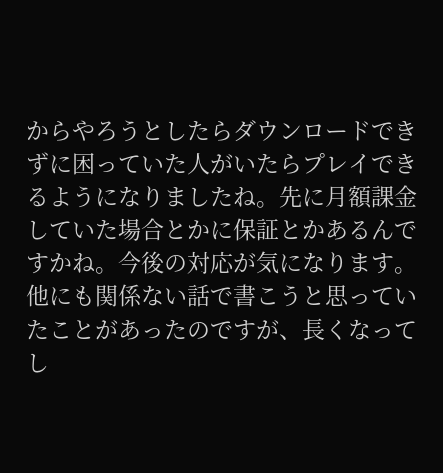からやろうとしたらダウンロードできずに困っていた人がいたらプレイできるようになりましたね。先に月額課金していた場合とかに保証とかあるんですかね。今後の対応が気になります。
他にも関係ない話で書こうと思っていたことがあったのですが、長くなってし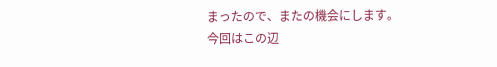まったので、またの機会にします。
今回はこの辺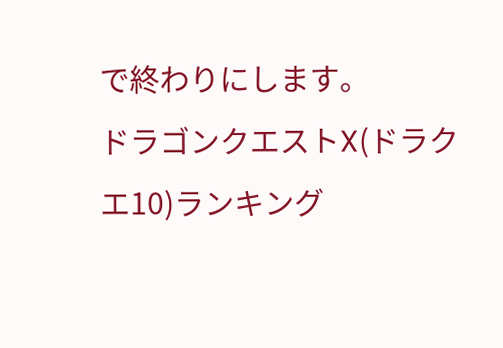で終わりにします。
ドラゴンクエストX(ドラクエ10)ランキング